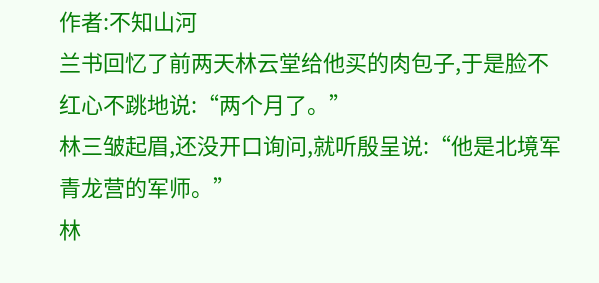作者:不知山河
兰书回忆了前两天林云堂给他买的肉包子,于是脸不红心不跳地说:“两个月了。”
林三皱起眉,还没开口询问,就听殷呈说:“他是北境军青龙营的军师。”
林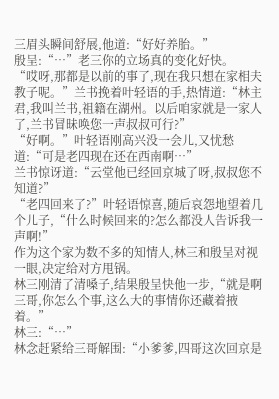三眉头瞬间舒展,他道:“好好养胎。”
殷呈:“…”老三你的立场真的变化好快。
“哎呀,那都是以前的事了,现在我只想在家相夫教子呢。”兰书挽着叶轻语的手,热情道:“林主君,我叫兰书,祖籍在湖州。以后咱家就是一家人了,兰书冒昧唤您一声叔叔可行?”
“好啊。”叶轻语刚高兴没一会儿,又忧愁道:“可是老四现在还在西南啊…”
兰书惊讶道:“云堂他已经回京城了呀,叔叔您不知道?”
“老四回来了?”叶轻语惊喜,随后哀怨地望着几个儿子,“什么时候回来的?怎么都没人告诉我一声啊!”
作为这个家为数不多的知情人,林三和殷呈对视一眼,决定给对方甩锅。
林三刚清了清嗓子,结果殷呈快他一步,“就是啊三哥,你怎么个事,这么大的事情你还藏着掖着。”
林三:“…”
林念赶紧给三哥解围:“小爹爹,四哥这次回京是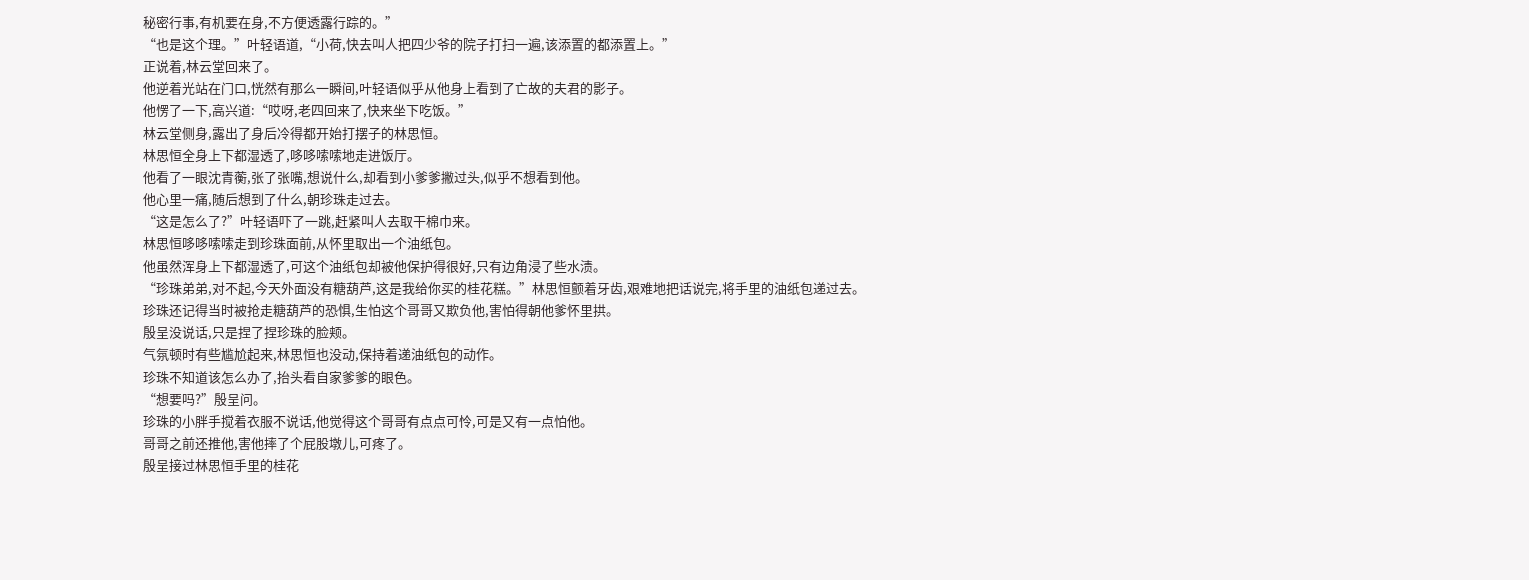秘密行事,有机要在身,不方便透露行踪的。”
“也是这个理。”叶轻语道,“小荷,快去叫人把四少爷的院子打扫一遍,该添置的都添置上。”
正说着,林云堂回来了。
他逆着光站在门口,恍然有那么一瞬间,叶轻语似乎从他身上看到了亡故的夫君的影子。
他愣了一下,高兴道:“哎呀,老四回来了,快来坐下吃饭。”
林云堂侧身,露出了身后冷得都开始打摆子的林思恒。
林思恒全身上下都湿透了,哆哆嗦嗦地走进饭厅。
他看了一眼沈青蘅,张了张嘴,想说什么,却看到小爹爹撇过头,似乎不想看到他。
他心里一痛,随后想到了什么,朝珍珠走过去。
“这是怎么了?”叶轻语吓了一跳,赶紧叫人去取干棉巾来。
林思恒哆哆嗦嗦走到珍珠面前,从怀里取出一个油纸包。
他虽然浑身上下都湿透了,可这个油纸包却被他保护得很好,只有边角浸了些水渍。
“珍珠弟弟,对不起,今天外面没有糖葫芦,这是我给你买的桂花糕。”林思恒颤着牙齿,艰难地把话说完,将手里的油纸包递过去。
珍珠还记得当时被抢走糖葫芦的恐惧,生怕这个哥哥又欺负他,害怕得朝他爹怀里拱。
殷呈没说话,只是捏了捏珍珠的脸颊。
气氛顿时有些尴尬起来,林思恒也没动,保持着递油纸包的动作。
珍珠不知道该怎么办了,抬头看自家爹爹的眼色。
“想要吗?”殷呈问。
珍珠的小胖手搅着衣服不说话,他觉得这个哥哥有点点可怜,可是又有一点怕他。
哥哥之前还推他,害他摔了个屁股墩儿,可疼了。
殷呈接过林思恒手里的桂花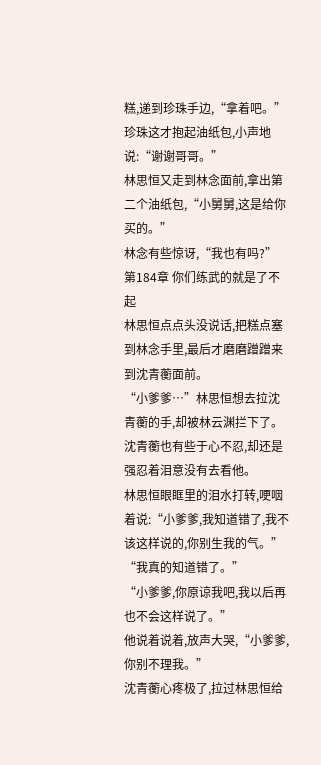糕,递到珍珠手边,“拿着吧。”
珍珠这才抱起油纸包,小声地说:“谢谢哥哥。”
林思恒又走到林念面前,拿出第二个油纸包,“小舅舅,这是给你买的。”
林念有些惊讶,“我也有吗?”
第184章 你们练武的就是了不起
林思恒点点头没说话,把糕点塞到林念手里,最后才磨磨蹭蹭来到沈青蘅面前。
“小爹爹…”林思恒想去拉沈青蘅的手,却被林云渊拦下了。
沈青蘅也有些于心不忍,却还是强忍着泪意没有去看他。
林思恒眼眶里的泪水打转,哽咽着说:“小爹爹,我知道错了,我不该这样说的,你别生我的气。”
“我真的知道错了。”
“小爹爹,你原谅我吧,我以后再也不会这样说了。”
他说着说着,放声大哭,“小爹爹,你别不理我。”
沈青蘅心疼极了,拉过林思恒给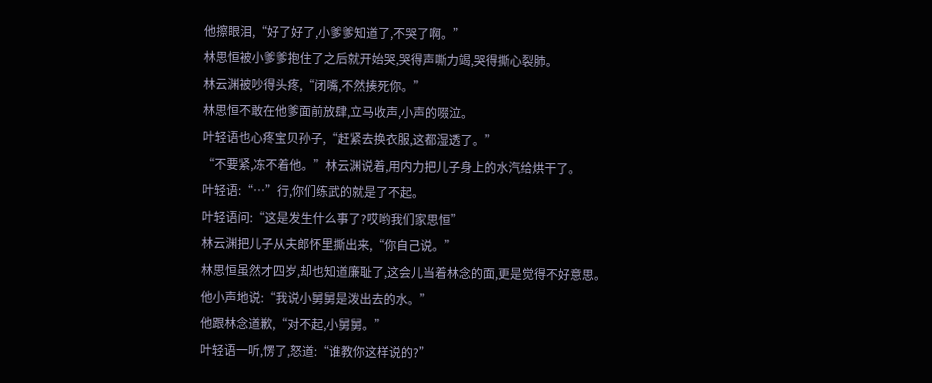他擦眼泪,“好了好了,小爹爹知道了,不哭了啊。”
林思恒被小爹爹抱住了之后就开始哭,哭得声嘶力竭,哭得撕心裂肺。
林云渊被吵得头疼,“闭嘴,不然揍死你。”
林思恒不敢在他爹面前放肆,立马收声,小声的啜泣。
叶轻语也心疼宝贝孙子,“赶紧去换衣服,这都湿透了。”
“不要紧,冻不着他。”林云渊说着,用内力把儿子身上的水汽给烘干了。
叶轻语:“…”行,你们练武的就是了不起。
叶轻语问:“这是发生什么事了?哎哟我们家思恒”
林云渊把儿子从夫郎怀里撕出来,“你自己说。”
林思恒虽然才四岁,却也知道廉耻了,这会儿当着林念的面,更是觉得不好意思。
他小声地说:“我说小舅舅是泼出去的水。”
他跟林念道歉,“对不起,小舅舅。”
叶轻语一听,愣了,怒道:“谁教你这样说的?”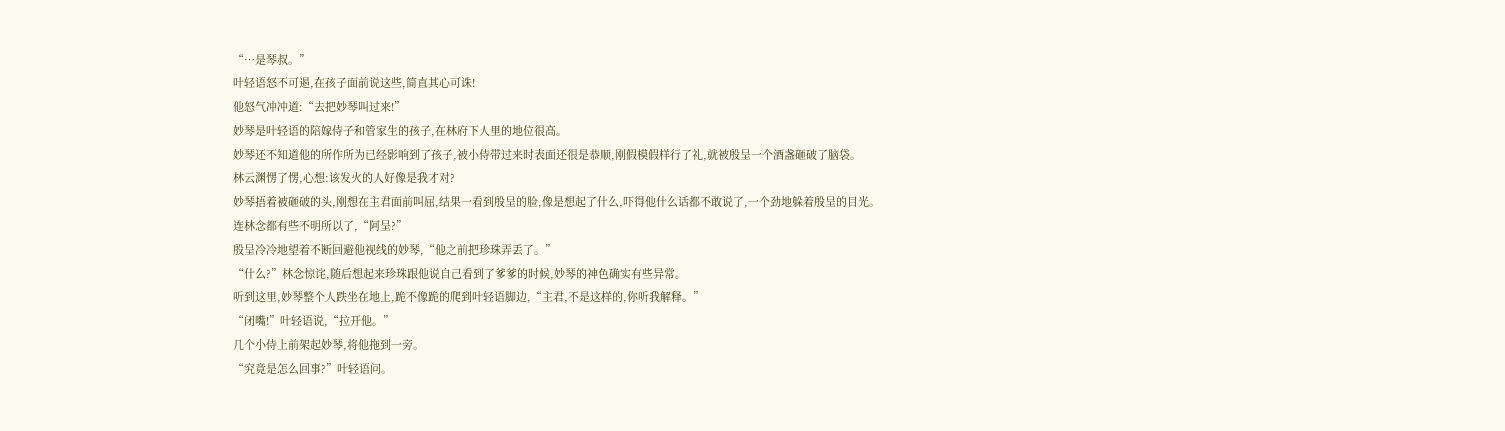“…是琴叔。”
叶轻语怒不可遏,在孩子面前说这些,简直其心可诛!
他怒气冲冲道:“去把妙琴叫过来!”
妙琴是叶轻语的陪嫁侍子和管家生的孩子,在林府下人里的地位很高。
妙琴还不知道他的所作所为已经影响到了孩子,被小侍带过来时表面还很是恭顺,刚假模假样行了礼,就被殷呈一个酒盏砸破了脑袋。
林云渊愣了愣,心想:该发火的人好像是我才对?
妙琴捂着被砸破的头,刚想在主君面前叫屈,结果一看到殷呈的脸,像是想起了什么,吓得他什么话都不敢说了,一个劲地躲着殷呈的目光。
连林念都有些不明所以了,“阿呈?”
殷呈冷冷地望着不断回避他视线的妙琴,“他之前把珍珠弄丢了。”
“什么?”林念惊诧,随后想起来珍珠跟他说自己看到了爹爹的时候,妙琴的神色确实有些异常。
听到这里,妙琴整个人跌坐在地上,跪不像跪的爬到叶轻语脚边,“主君,不是这样的,你听我解释。”
“闭嘴!”叶轻语说,“拉开他。”
几个小侍上前架起妙琴,将他拖到一旁。
“究竟是怎么回事?”叶轻语问。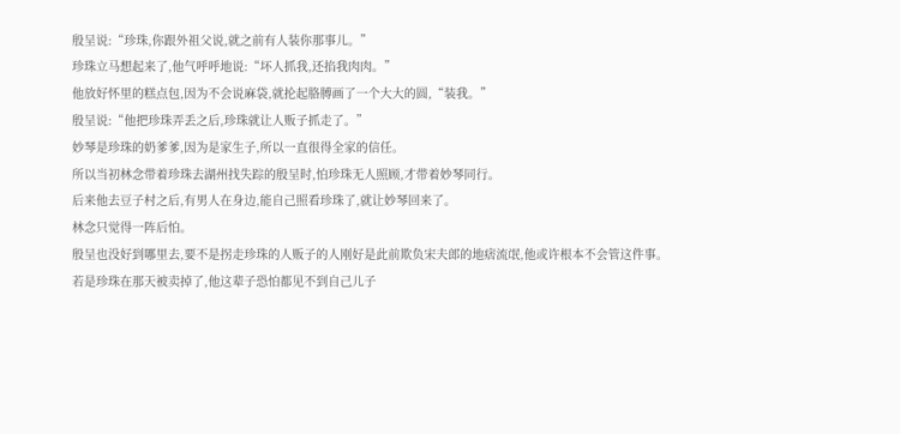殷呈说:“珍珠,你跟外祖父说,就之前有人装你那事儿。”
珍珠立马想起来了,他气呼呼地说:“坏人抓我,还掐我肉肉。”
他放好怀里的糕点包,因为不会说麻袋,就抡起胳膊画了一个大大的圆,“装我。”
殷呈说:“他把珍珠弄丢之后,珍珠就让人贩子抓走了。”
妙琴是珍珠的奶爹爹,因为是家生子,所以一直很得全家的信任。
所以当初林念带着珍珠去湖州找失踪的殷呈时,怕珍珠无人照顾,才带着妙琴同行。
后来他去豆子村之后,有男人在身边,能自己照看珍珠了,就让妙琴回来了。
林念只觉得一阵后怕。
殷呈也没好到哪里去,要不是拐走珍珠的人贩子的人刚好是此前欺负宋夫郎的地痞流氓,他或许根本不会管这件事。
若是珍珠在那天被卖掉了,他这辈子恐怕都见不到自己儿子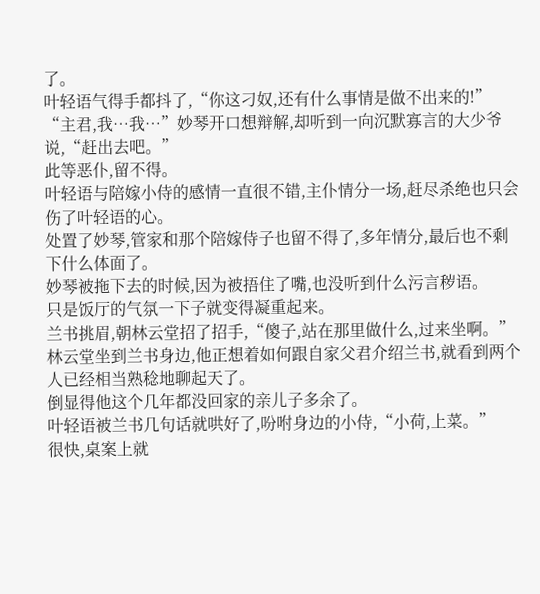了。
叶轻语气得手都抖了,“你这刁奴,还有什么事情是做不出来的!”
“主君,我…我…”妙琴开口想辩解,却听到一向沉默寡言的大少爷说,“赶出去吧。”
此等恶仆,留不得。
叶轻语与陪嫁小侍的感情一直很不错,主仆情分一场,赶尽杀绝也只会伤了叶轻语的心。
处置了妙琴,管家和那个陪嫁侍子也留不得了,多年情分,最后也不剩下什么体面了。
妙琴被拖下去的时候,因为被捂住了嘴,也没听到什么污言秽语。
只是饭厅的气氛一下子就变得凝重起来。
兰书挑眉,朝林云堂招了招手,“傻子,站在那里做什么,过来坐啊。”
林云堂坐到兰书身边,他正想着如何跟自家父君介绍兰书,就看到两个人已经相当熟稔地聊起天了。
倒显得他这个几年都没回家的亲儿子多余了。
叶轻语被兰书几句话就哄好了,吩咐身边的小侍,“小荷,上菜。”
很快,桌案上就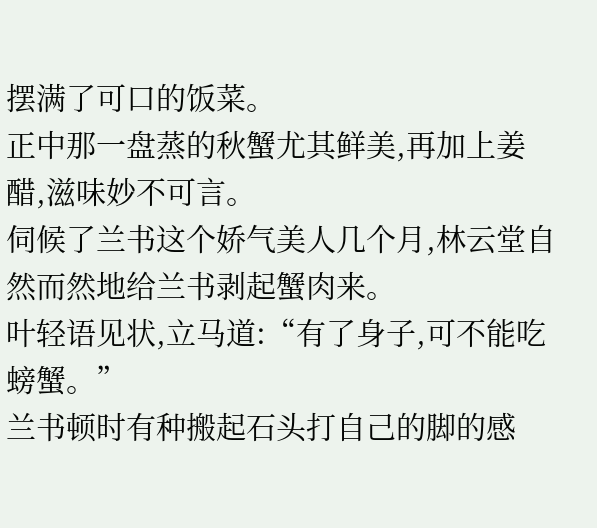摆满了可口的饭菜。
正中那一盘蒸的秋蟹尤其鲜美,再加上姜醋,滋味妙不可言。
伺候了兰书这个娇气美人几个月,林云堂自然而然地给兰书剥起蟹肉来。
叶轻语见状,立马道:“有了身子,可不能吃螃蟹。”
兰书顿时有种搬起石头打自己的脚的感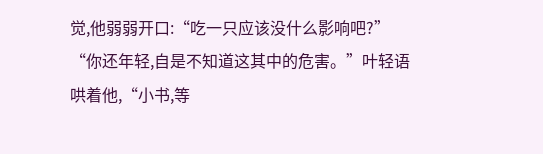觉,他弱弱开口:“吃一只应该没什么影响吧?”
“你还年轻,自是不知道这其中的危害。”叶轻语哄着他,“小书,等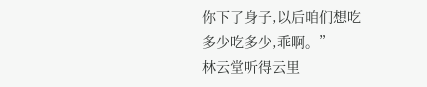你下了身子,以后咱们想吃多少吃多少,乖啊。”
林云堂听得云里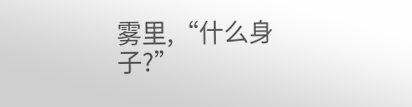雾里,“什么身子?”